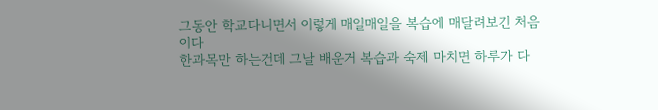그동안 학교다니면서 이렇게 매일매일을 복습에 매달려보긴 처음이다
한과목만 하는건데 그날 배운거 복습과 숙제 마치면 하루가 다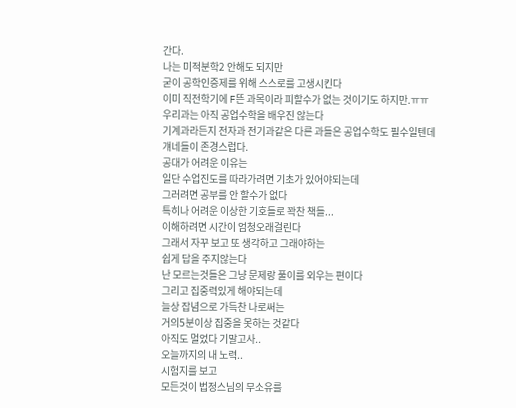간다.
나는 미적분학2 안해도 되지만
굳이 공학인증제를 위해 스스로를 고생시킨다
이미 직전학기에 F뜬 과목이라 피할수가 없는 것이기도 하지만.ㅠㅠ
우리과는 아직 공업수학을 배우진 않는다
기계과라든지 전자과 전기과같은 다른 과들은 공업수학도 필수일텐데
걔네들이 존경스럽다.
공대가 어려운 이유는
일단 수업진도를 따라가려면 기초가 있어야되는데
그러려면 공부를 안 할수가 없다
특히나 어려운 이상한 기호들로 꽉찬 책들...
이해하려면 시간이 엄청오래걸린다
그래서 자꾸 보고 또 생각하고 그래야하는
쉽게 답을 주지않는다
난 모르는것들은 그냥 문제랑 풀이를 외우는 편이다
그리고 집중력있게 해야되는데
늘상 잡념으로 가득찬 나로써는
거의5분이상 집중을 못하는 것같다
아직도 멀었다 기말고사..
오늘까지의 내 노력..
시험지를 보고
모든것이 법정스님의 무소유를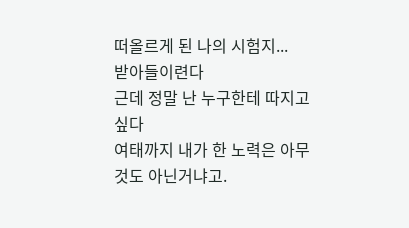떠올르게 된 나의 시험지...
받아들이련다
근데 정말 난 누구한테 따지고싶다
여태까지 내가 한 노력은 아무것도 아닌거냐고.